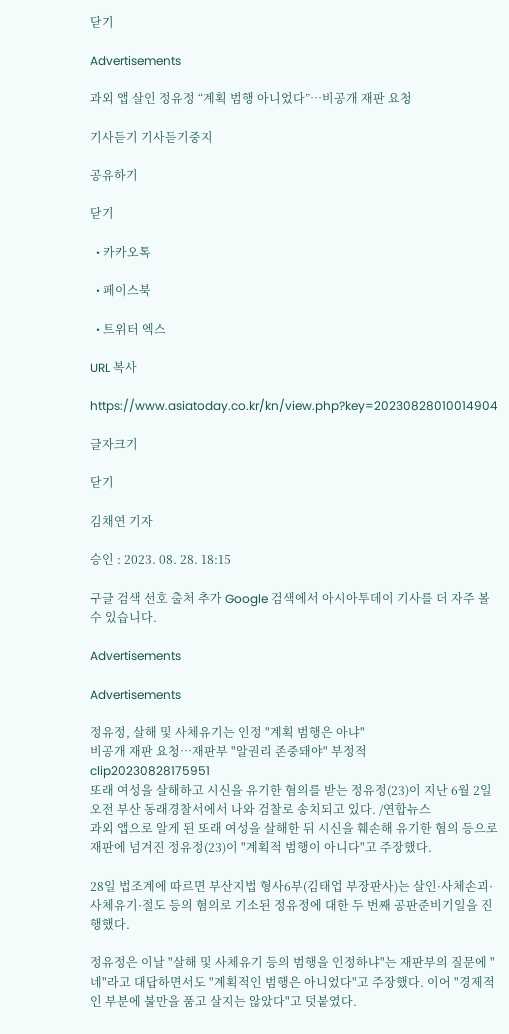닫기

Advertisements

과외 앱 살인 정유정 “계획 범행 아니었다”…비공개 재판 요청

기사듣기 기사듣기중지

공유하기

닫기

  • 카카오톡

  • 페이스북

  • 트위터 엑스

URL 복사

https://www.asiatoday.co.kr/kn/view.php?key=20230828010014904

글자크기

닫기

김채연 기자

승인 : 2023. 08. 28. 18:15

구글 검색 선호 출처 추가 Google 검색에서 아시아투데이 기사를 더 자주 볼 수 있습니다.

Advertisements

Advertisements

정유정, 살해 및 사체유기는 인정 "계획 범행은 아냐"
비공개 재판 요청…재판부 "알권리 존중돼야" 부정적
clip20230828175951
또래 여성을 살해하고 시신을 유기한 혐의를 받는 정유정(23)이 지난 6월 2일 오전 부산 동래경찰서에서 나와 검찰로 송치되고 있다. /연합뉴스
과외 앱으로 알게 된 또래 여성을 살해한 뒤 시신을 훼손해 유기한 혐의 등으로 재판에 넘겨진 정유정(23)이 "계획적 범행이 아니다"고 주장했다.

28일 법조계에 따르면 부산지법 형사6부(김태업 부장판사)는 살인·사체손괴·사체유기·절도 등의 혐의로 기소된 정유정에 대한 두 번째 공판준비기일을 진행했다.

정유정은 이날 "살해 및 사체유기 등의 범행을 인정하냐"는 재판부의 질문에 "네"라고 대답하면서도 "계획적인 범행은 아니었다"고 주장했다. 이어 "경제적인 부분에 불만을 품고 살지는 않았다"고 덧붙였다.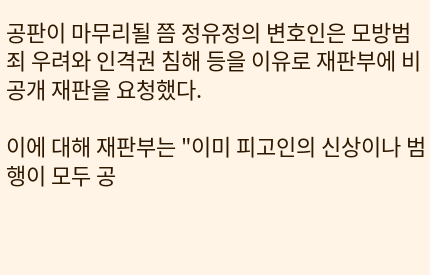공판이 마무리될 쯤 정유정의 변호인은 모방범죄 우려와 인격권 침해 등을 이유로 재판부에 비공개 재판을 요청했다.

이에 대해 재판부는 "이미 피고인의 신상이나 범행이 모두 공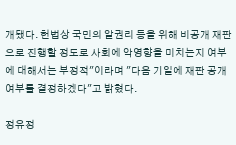개됐다. 헌법상 국민의 알권리 등을 위해 비공개 재판으로 진행할 정도로 사회에 악영향을 미치는지 여부에 대해서는 부정적"이라며 "다음 기일에 재판 공개 여부를 결정하겠다"고 밝혔다.

정유정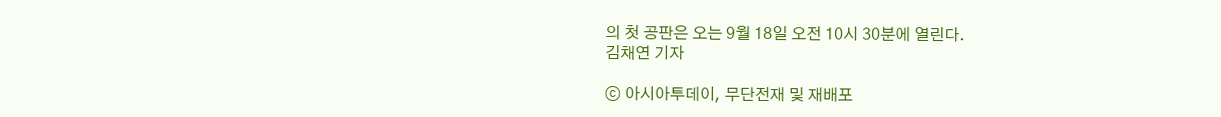의 첫 공판은 오는 9월 18일 오전 10시 30분에 열린다.
김채연 기자

ⓒ 아시아투데이, 무단전재 및 재배포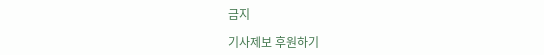금지

기사제보 후원하기